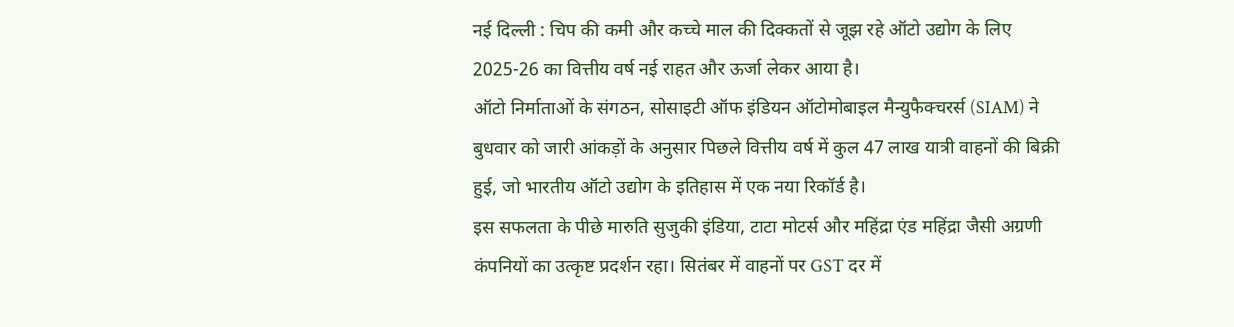नई दिल्ली : चिप की कमी और कच्चे माल की दिक्कतों से जूझ रहे ऑटो उद्योग के लिए 2025-26 का वित्तीय वर्ष नई राहत और ऊर्जा लेकर आया है।
ऑटो निर्माताओं के संगठन, सोसाइटी ऑफ इंडियन ऑटोमोबाइल मैन्युफैक्चरर्स (SIAM) ने बुधवार को जारी आंकड़ों के अनुसार पिछले वित्तीय वर्ष में कुल 47 लाख यात्री वाहनों की बिक्री हुई, जो भारतीय ऑटो उद्योग के इतिहास में एक नया रिकॉर्ड है।
इस सफलता के पीछे मारुति सुजुकी इंडिया, टाटा मोटर्स और महिंद्रा एंड महिंद्रा जैसी अग्रणी कंपनियों का उत्कृष्ट प्रदर्शन रहा। सितंबर में वाहनों पर GST दर में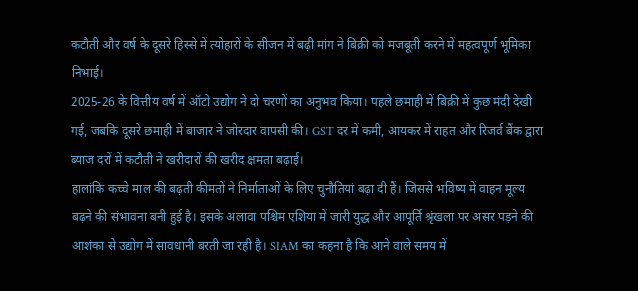कटौती और वर्ष के दूसरे हिस्से में त्योहारों के सीजन में बढ़ी मांग ने बिक्री को मजबूती करने में महत्वपूर्ण भूमिका निभाई।
2025-26 के वित्तीय वर्ष में ऑटो उद्योग ने दो चरणों का अनुभव किया। पहले छमाही में बिक्री में कुछ मंदी देखी गई, जबकि दूसरे छमाही में बाजार ने जोरदार वापसी की। GST दर में कमी, आयकर में राहत और रिजर्व बैंक द्वारा ब्याज दरों में कटौती ने खरीदारों की खरीद क्षमता बढ़ाई।
हालांकि कच्चे माल की बढ़ती कीमतों ने निर्माताओं के लिए चुनौतियां बढ़ा दी हैं। जिससे भविष्य में वाहन मूल्य बढ़ने की संभावना बनी हुई है। इसके अलावा पश्चिम एशिया में जारी युद्ध और आपूर्ति श्रृंखला पर असर पड़ने की आशंका से उद्योग में सावधानी बरती जा रही है। SIAM का कहना है कि आने वाले समय में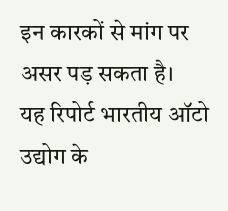इन कारकों से मांग पर असर पड़ सकता है।
यह रिपोर्ट भारतीय ऑटो उद्योग के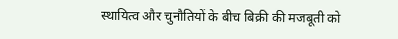स्थायित्व और चुनौतियों के बीच बिक्री की मजबूती को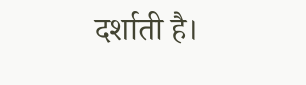दर्शाती है।